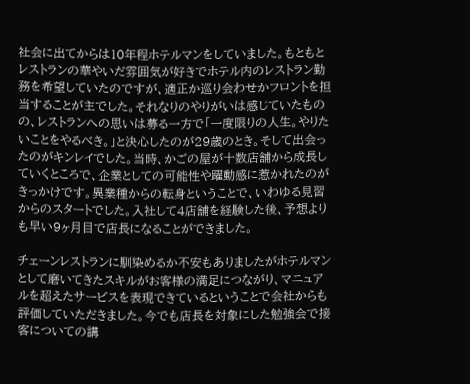社会に出てからは10年程ホテルマンをしていました。もともとレストランの華やいだ雰囲気が好きでホテル内のレストラン勤務を希望していたのですが、適正か巡り会わせかフロントを担当することが主でした。それなりのやりがいは感じていたものの、レストランへの思いは募る一方で「一度限りの人生。やりたいことをやるべき。」と決心したのが29歳のとき。そして出会ったのがキンレイでした。当時、かごの屋が十数店舗から成長していくところで、企業としての可能性や躍動感に惹かれたのがきっかけです。異業種からの転身ということで、いわゆる見習からのスタートでした。入社して4店舗を経験した後、予想よりも早い9ヶ月目で店長になることができました。

チェーンレストランに馴染めるか不安もありましたがホテルマンとして磨いてきたスキルがお客様の満足につながり、マニュアルを超えたサービスを表現できているということで会社からも評価していただきました。今でも店長を対象にした勉強会で接客についての講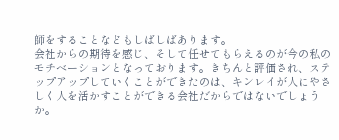師をすることなどもしばしばあります。
会社からの期待を感じ、そして任せてもらえるのが今の私のモチベーションとなっております。きちんと評価され、ステップアップしていくことができたのは、キンレイが人にやさしく人を活かすことができる会社だからではないでしょうか。